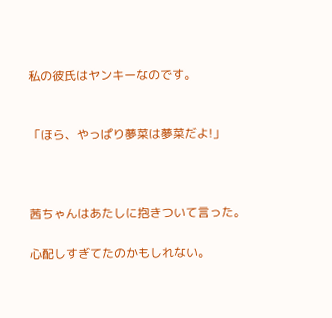私の彼氏はヤンキーなのです。


「ほら、やっぱり夢菜は夢菜だよ!」



茜ちゃんはあたしに抱きついて言った。

心配しすぎてたのかもしれない。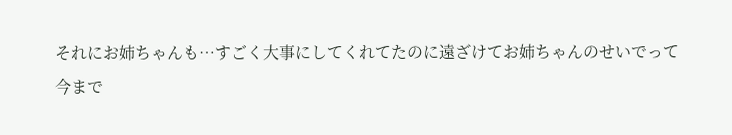それにお姉ちゃんも…すごく大事にしてくれてたのに遠ざけてお姉ちゃんのせいでって
今まで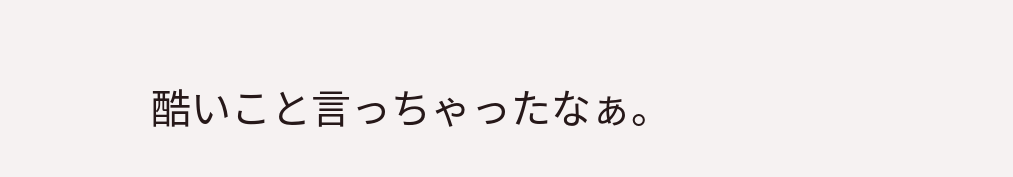酷いこと言っちゃったなぁ。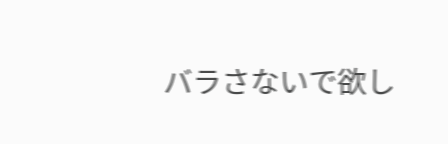バラさないで欲し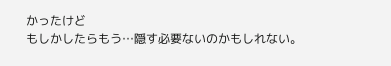かったけど
もしかしたらもう…隠す必要ないのかもしれない。